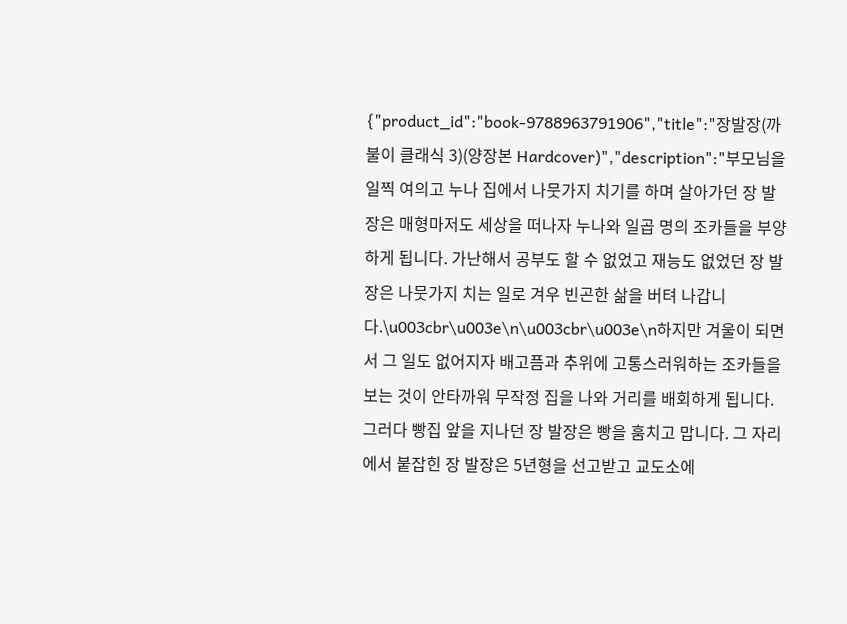{"product_id":"book-9788963791906","title":"장발장(까불이 클래식 3)(양장본 Hardcover)","description":"부모님을 일찍 여의고 누나 집에서 나뭇가지 치기를 하며 살아가던 장 발장은 매형마저도 세상을 떠나자 누나와 일곱 명의 조카들을 부양하게 됩니다. 가난해서 공부도 할 수 없었고 재능도 없었던 장 발장은 나뭇가지 치는 일로 겨우 빈곤한 삶을 버텨 나갑니다.\u003cbr\u003e\n\u003cbr\u003e\n하지만 겨울이 되면서 그 일도 없어지자 배고픔과 추위에 고통스러워하는 조카들을 보는 것이 안타까워 무작정 집을 나와 거리를 배회하게 됩니다. 그러다 빵집 앞을 지나던 장 발장은 빵을 훔치고 맙니다. 그 자리에서 붙잡힌 장 발장은 5년형을 선고받고 교도소에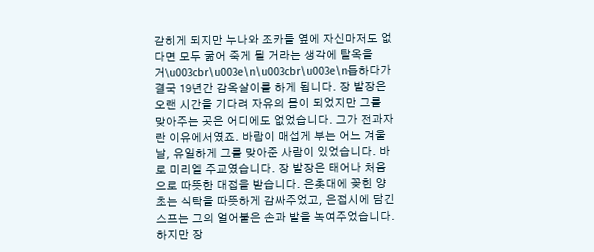갇히게 되지만 누나와 조카들 옆에 자신마저도 없다면 모두 굶어 죽게 될 거라는 생각에 탈옥을 거\u003cbr\u003e\n\u003cbr\u003e\n듭하다가 결국 19년간 감옥살이를 하게 됩니다. 장 발장은 오랜 시간을 기다려 자유의 몸이 되었지만 그를 맞아주는 곳은 어디에도 없었습니다. 그가 전과자란 이유에서였죠. 바람이 매섭게 부는 어느 겨울날, 유일하게 그를 맞아준 사람이 있었습니다. 바로 미리엘 주교였습니다. 장 발장은 태어나 처음으로 따뜻한 대접을 받습니다. 은촛대에 꽂힌 양초는 식탁을 따뜻하게 감싸주었고, 은접시에 담긴 스프는 그의 얼어붙은 손과 발을 녹여주었습니다. 하지만 장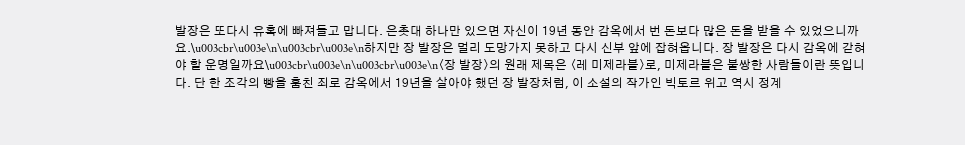발장은 또다시 유혹에 빠져들고 맙니다. 은촛대 하나만 있으면 자신이 19년 동안 감옥에서 번 돈보다 많은 돈을 받을 수 있었으니까요.\u003cbr\u003e\n\u003cbr\u003e\n하지만 장 발장은 멀리 도망가지 못하고 다시 신부 앞에 잡혀옵니다. 장 발장은 다시 감옥에 갇혀야 할 운명일까요\u003cbr\u003e\n\u003cbr\u003e\n〈장 발장〉의 원래 제목은 〈레 미제라블〉로, 미제라블은 불쌍한 사람들이란 뜻입니다. 단 한 조각의 빵을 훔친 죄로 감옥에서 19년을 살아야 했던 장 발장처럼, 이 소설의 작가인 빅토르 위고 역시 정계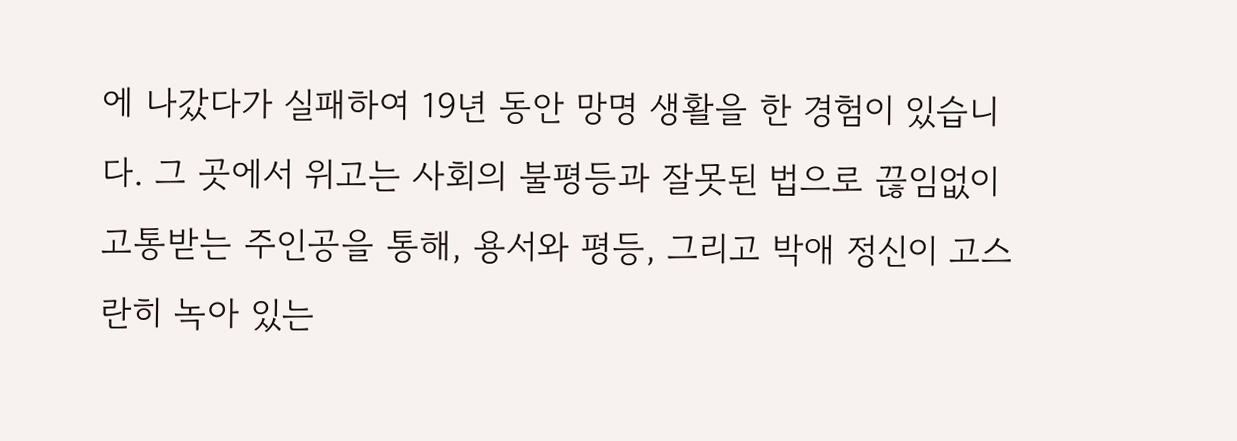에 나갔다가 실패하여 19년 동안 망명 생활을 한 경험이 있습니다. 그 곳에서 위고는 사회의 불평등과 잘못된 법으로 끊임없이 고통받는 주인공을 통해, 용서와 평등, 그리고 박애 정신이 고스란히 녹아 있는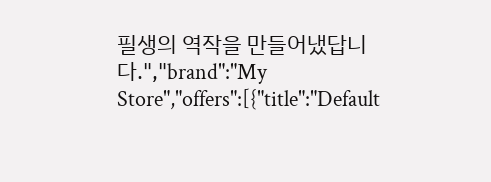필생의 역작을 만들어냈답니다.","brand":"My Store","offers":[{"title":"Default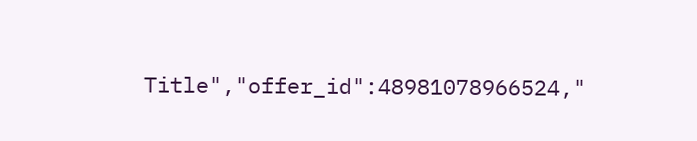Title","offer_id":48981078966524,"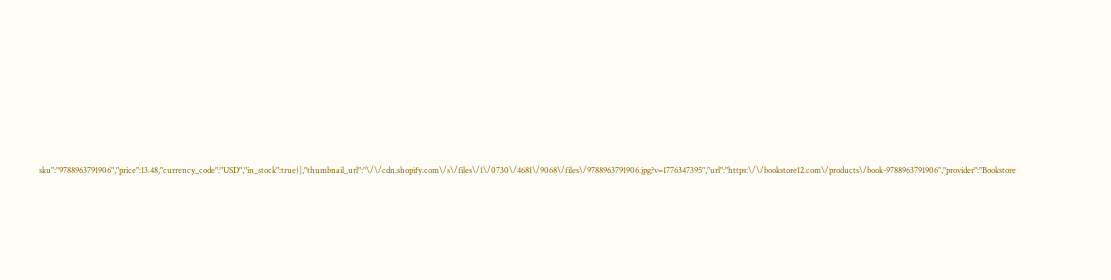sku":"9788963791906","price":13.48,"currency_code":"USD","in_stock":true}],"thumbnail_url":"\/\/cdn.shopify.com\/s\/files\/1\/0730\/4681\/9068\/files\/9788963791906.jpg?v=1776347395","url":"https:\/\/bookstore12.com\/products\/book-9788963791906","provider":"Bookstore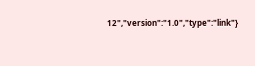12","version":"1.0","type":"link"}